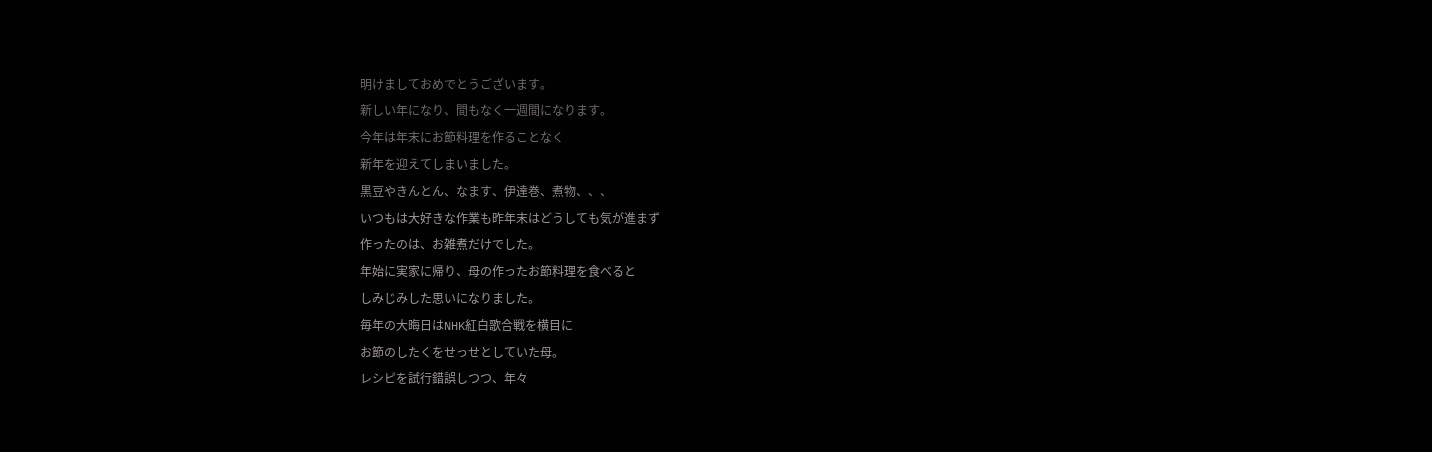明けましておめでとうございます。
新しい年になり、間もなく一週間になります。
今年は年末にお節料理を作ることなく
新年を迎えてしまいました。
黒豆やきんとん、なます、伊達巻、煮物、、、
いつもは大好きな作業も昨年末はどうしても気が進まず
作ったのは、お雑煮だけでした。
年始に実家に帰り、母の作ったお節料理を食べると
しみじみした思いになりました。
毎年の大晦日はNHK紅白歌合戦を横目に
お節のしたくをせっせとしていた母。
レシピを試行錯誤しつつ、年々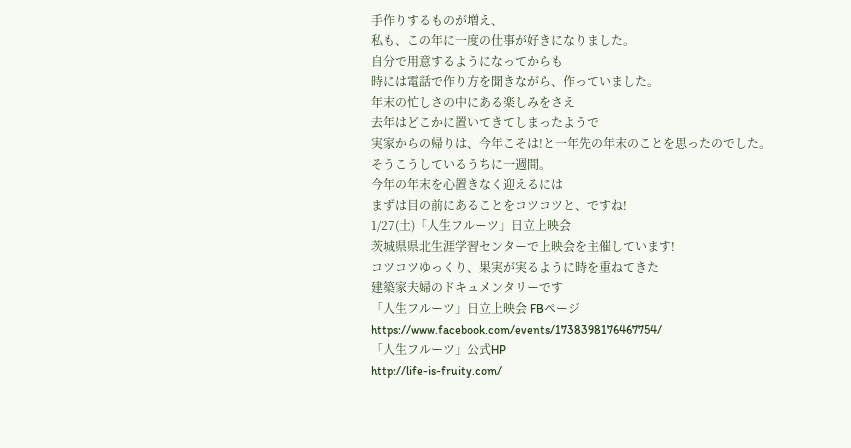手作りするものが増え、
私も、この年に一度の仕事が好きになりました。
自分で用意するようになってからも
時には電話で作り方を聞きながら、作っていました。
年末の忙しさの中にある楽しみをさえ
去年はどこかに置いてきてしまったようで
実家からの帰りは、今年こそは!と一年先の年末のことを思ったのでした。
そうこうしているうちに一週間。
今年の年末を心置きなく迎えるには
まずは目の前にあることをコツコツと、ですね!
1/27(土)「人生フルーツ」日立上映会
茨城県県北生涯学習センターで上映会を主催しています!
コツコツゆっくり、果実が実るように時を重ねてきた
建築家夫婦のドキュメンタリーです
「人生フルーツ」日立上映会 FBページ
https://www.facebook.com/events/1738398176467754/
「人生フルーツ」公式HP
http://life-is-fruity.com/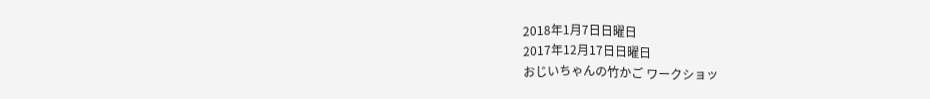2018年1月7日日曜日
2017年12月17日日曜日
おじいちゃんの竹かご ワークショッ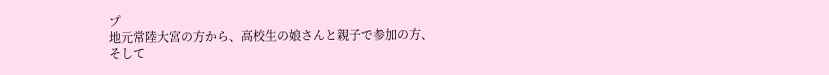プ
地元常陸大宮の方から、高校生の娘さんと親子で参加の方、
そして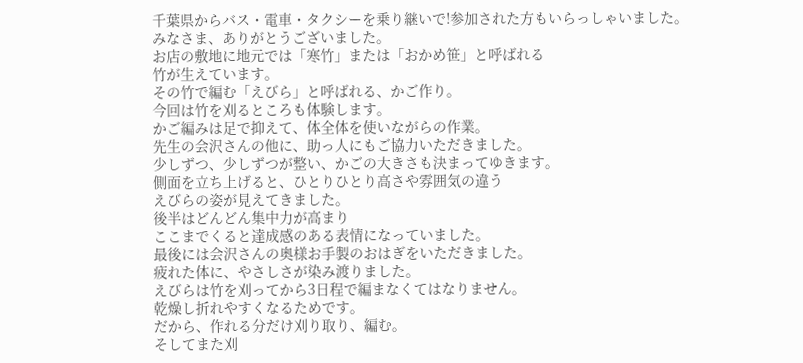千葉県からバス・電車・タクシーを乗り継いで!参加された方もいらっしゃいました。
みなさま、ありがとうございました。
お店の敷地に地元では「寒竹」または「おかめ笹」と呼ばれる
竹が生えています。
その竹で編む「えびら」と呼ばれる、かご作り。
今回は竹を刈るところも体験します。
かご編みは足で抑えて、体全体を使いながらの作業。
先生の会沢さんの他に、助っ人にもご協力いただきました。
少しずつ、少しずつが整い、かごの大きさも決まってゆきます。
側面を立ち上げると、ひとりひとり高さや雰囲気の違う
えびらの姿が見えてきました。
後半はどんどん集中力が高まり
ここまでくると達成感のある表情になっていました。
最後には会沢さんの奥様お手製のおはぎをいただきました。
疲れた体に、やさしさが染み渡りました。
えびらは竹を刈ってから3日程で編まなくてはなりません。
乾燥し折れやすくなるためです。
だから、作れる分だけ刈り取り、編む。
そしてまた刈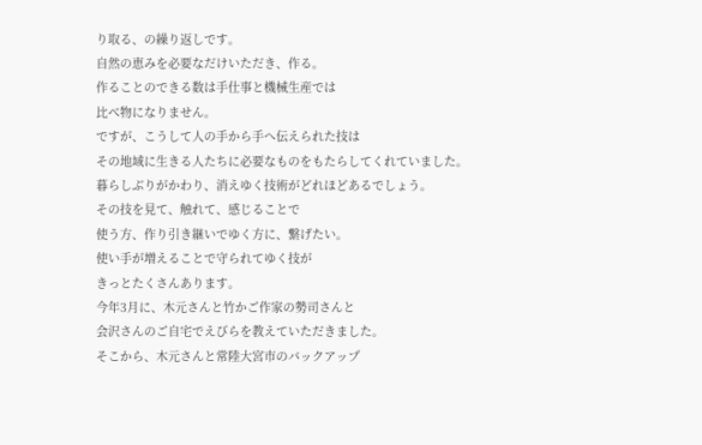り取る、の繰り返しです。
自然の恵みを必要なだけいただき、作る。
作ることのできる数は手仕事と機械生産では
比べ物になりません。
ですが、こうして人の手から手へ伝えられた技は
その地域に生きる人たちに必要なものをもたらしてくれていました。
暮らしぶりがかわり、消えゆく技術がどれほどあるでしょう。
その技を見て、触れて、感じることで
使う方、作り引き継いでゆく方に、繋げたい。
使い手が増えることで守られてゆく技が
きっとたくさんあります。
今年3月に、木元さんと竹かご作家の勢司さんと
会沢さんのご自宅でえびらを教えていただきました。
そこから、木元さんと常陸大宮市のバックアップ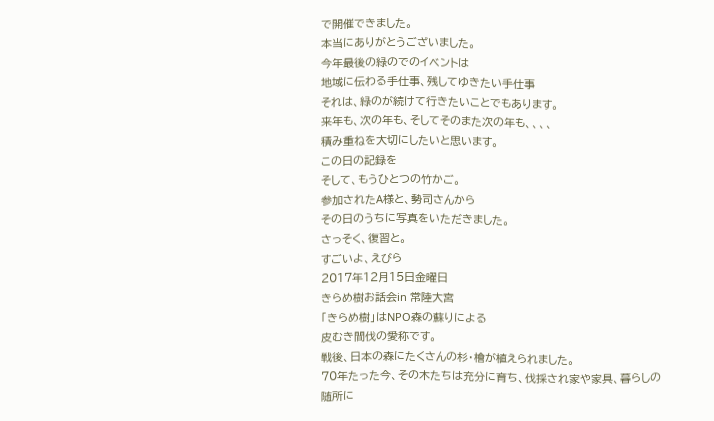で開催できました。
本当にありがとうございました。
今年最後の緑のでのイベントは
地域に伝わる手仕事、残してゆきたい手仕事
それは、緑のが続けて行きたいことでもあります。
来年も、次の年も、そしてそのまた次の年も、、、、
積み重ねを大切にしたいと思います。
この日の記録を
そして、もうひとつの竹かご。
参加されたA様と、勢司さんから
その日のうちに写真をいただきました。
さっそく、復習と。
すごいよ、えびら
2017年12月15日金曜日
きらめ樹お話会in 常陸大宮
「きらめ樹」はNPO森の蘇りによる
皮むき間伐の愛称です。
戦後、日本の森にたくさんの杉・檜が植えられました。
70年たった今、その木たちは充分に育ち、伐採され家や家具、暮らしの随所に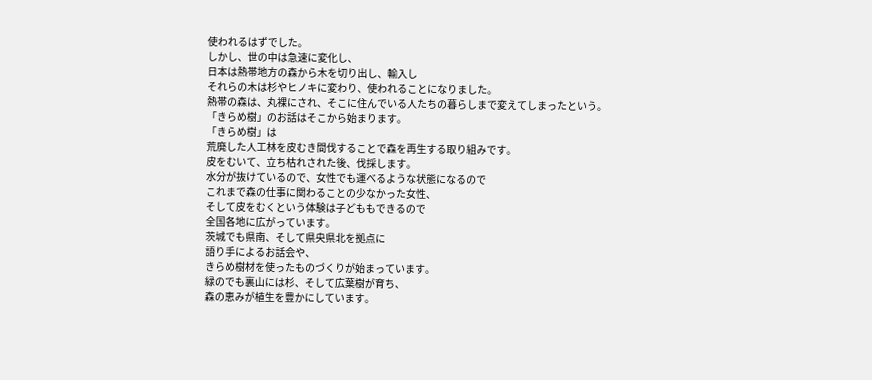使われるはずでした。
しかし、世の中は急速に変化し、
日本は熱帯地方の森から木を切り出し、輸入し
それらの木は杉やヒノキに変わり、使われることになりました。
熱帯の森は、丸裸にされ、そこに住んでいる人たちの暮らしまで変えてしまったという。
「きらめ樹」のお話はそこから始まります。
「きらめ樹」は
荒廃した人工林を皮むき間伐することで森を再生する取り組みです。
皮をむいて、立ち枯れされた後、伐採します。
水分が抜けているので、女性でも運べるような状態になるので
これまで森の仕事に関わることの少なかった女性、
そして皮をむくという体験は子どももできるので
全国各地に広がっています。
茨城でも県南、そして県央県北を拠点に
語り手によるお話会や、
きらめ樹材を使ったものづくりが始まっています。
緑のでも裏山には杉、そして広葉樹が育ち、
森の恵みが植生を豊かにしています。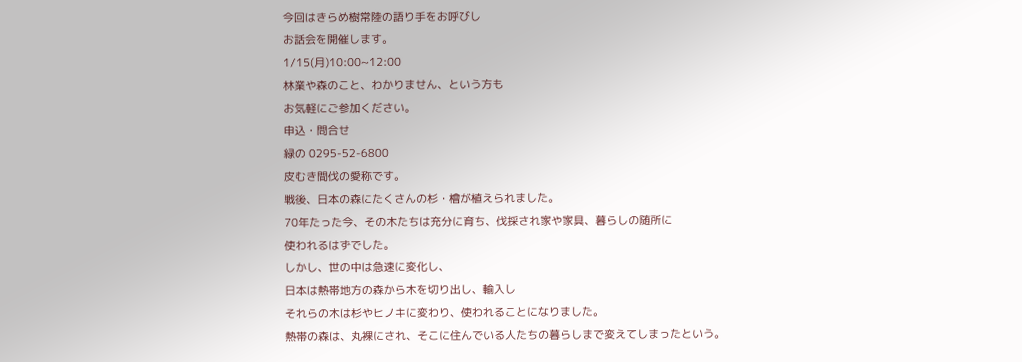今回はきらめ樹常陸の語り手をお呼びし
お話会を開催します。
1/15(月)10:00~12:00
林業や森のこと、わかりません、という方も
お気軽にご参加ください。
申込・問合せ
緑の 0295-52-6800
皮むき間伐の愛称です。
戦後、日本の森にたくさんの杉・檜が植えられました。
70年たった今、その木たちは充分に育ち、伐採され家や家具、暮らしの随所に
使われるはずでした。
しかし、世の中は急速に変化し、
日本は熱帯地方の森から木を切り出し、輸入し
それらの木は杉やヒノキに変わり、使われることになりました。
熱帯の森は、丸裸にされ、そこに住んでいる人たちの暮らしまで変えてしまったという。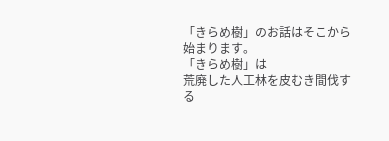「きらめ樹」のお話はそこから始まります。
「きらめ樹」は
荒廃した人工林を皮むき間伐する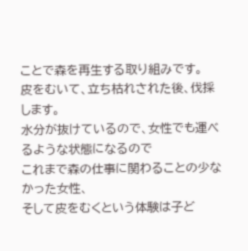ことで森を再生する取り組みです。
皮をむいて、立ち枯れされた後、伐採します。
水分が抜けているので、女性でも運べるような状態になるので
これまで森の仕事に関わることの少なかった女性、
そして皮をむくという体験は子ど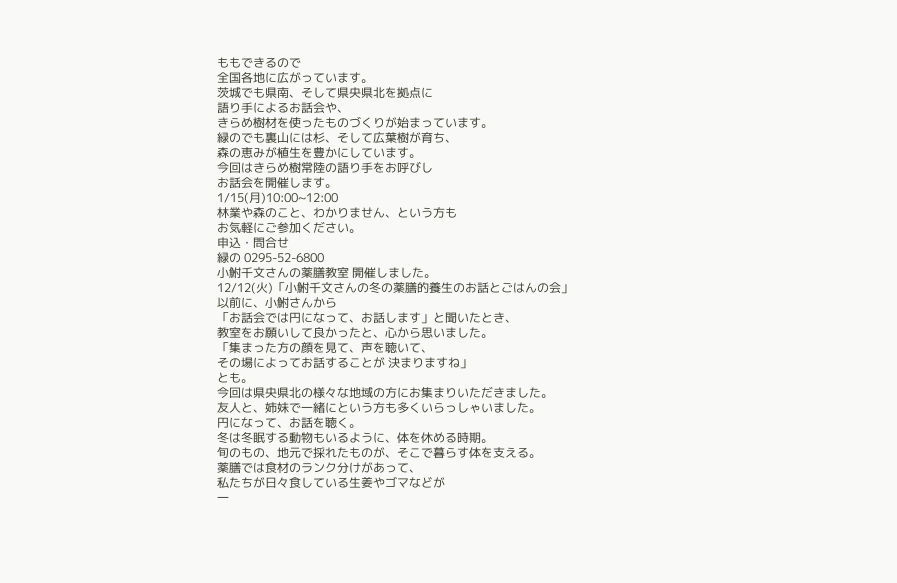ももできるので
全国各地に広がっています。
茨城でも県南、そして県央県北を拠点に
語り手によるお話会や、
きらめ樹材を使ったものづくりが始まっています。
緑のでも裏山には杉、そして広葉樹が育ち、
森の恵みが植生を豊かにしています。
今回はきらめ樹常陸の語り手をお呼びし
お話会を開催します。
1/15(月)10:00~12:00
林業や森のこと、わかりません、という方も
お気軽にご参加ください。
申込・問合せ
緑の 0295-52-6800
小鮒千文さんの薬膳教室 開催しました。
12/12(火)「小鮒千文さんの冬の薬膳的養生のお話とごはんの会」
以前に、小鮒さんから
「お話会では円になって、お話します」と聞いたとき、
教室をお願いして良かったと、心から思いました。
「集まった方の顔を見て、声を聴いて、
その場によってお話することが 決まりますね」
とも。
今回は県央県北の様々な地域の方にお集まりいただきました。
友人と、姉妹で一緒にという方も多くいらっしゃいました。
円になって、お話を聴く。
冬は冬眠する動物もいるように、体を休める時期。
旬のもの、地元で採れたものが、そこで暮らす体を支える。
薬膳では食材のランク分けがあって、
私たちが日々食している生姜やゴマなどが
一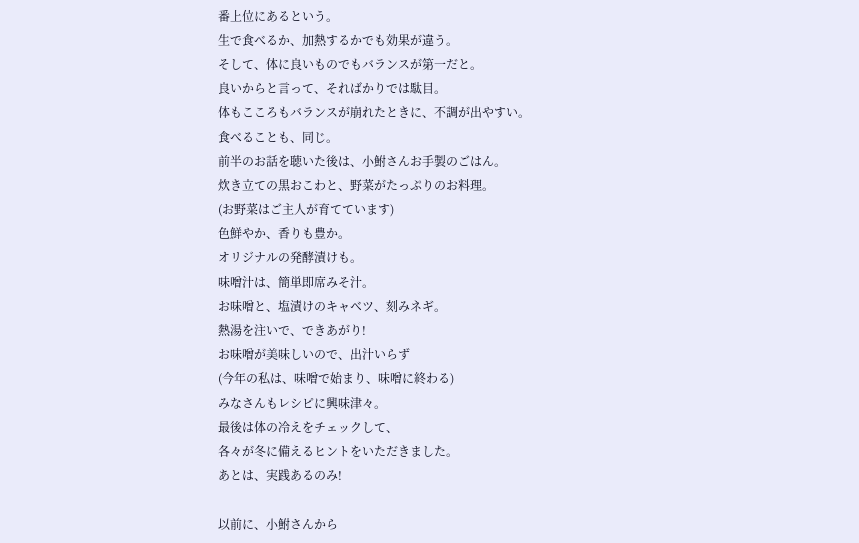番上位にあるという。
生で食べるか、加熱するかでも効果が違う。
そして、体に良いものでもバランスが第一だと。
良いからと言って、そればかりでは駄目。
体もこころもバランスが崩れたときに、不調が出やすい。
食べることも、同じ。
前半のお話を聴いた後は、小鮒さんお手製のごはん。
炊き立ての黒おこわと、野菜がたっぷりのお料理。
(お野菜はご主人が育てています)
色鮮やか、香りも豊か。
オリジナルの発酵漬けも。
味噌汁は、簡単即席みそ汁。
お味噌と、塩漬けのキャベツ、刻みネギ。
熱湯を注いで、できあがり!
お味噌が美味しいので、出汁いらず
(今年の私は、味噌で始まり、味噌に終わる)
みなさんもレシピに興味津々。
最後は体の冷えをチェックして、
各々が冬に備えるヒントをいただきました。
あとは、実践あるのみ!

以前に、小鮒さんから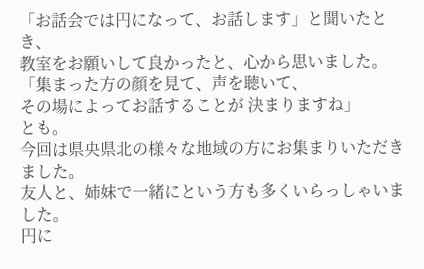「お話会では円になって、お話します」と聞いたとき、
教室をお願いして良かったと、心から思いました。
「集まった方の顔を見て、声を聴いて、
その場によってお話することが 決まりますね」
とも。
今回は県央県北の様々な地域の方にお集まりいただきました。
友人と、姉妹で一緒にという方も多くいらっしゃいました。
円に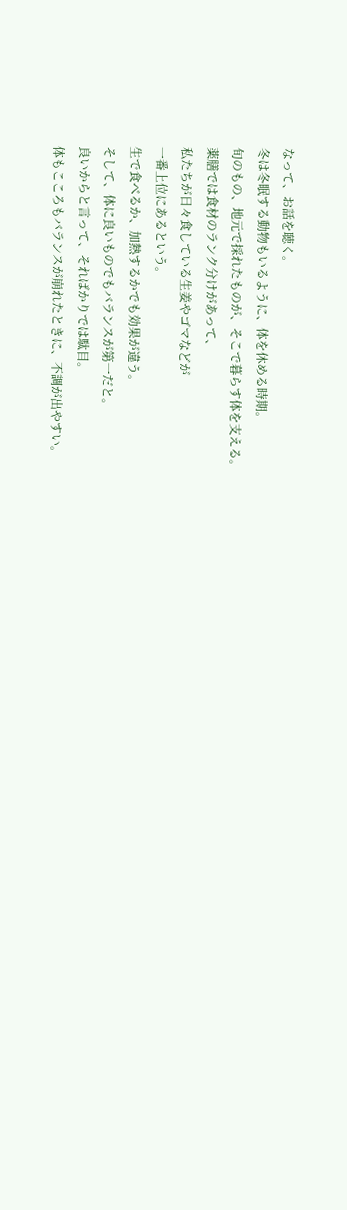なって、お話を聴く。
冬は冬眠する動物もいるように、体を休める時期。
旬のもの、地元で採れたものが、そこで暮らす体を支える。
薬膳では食材のランク分けがあって、
私たちが日々食している生姜やゴマなどが
一番上位にあるという。
生で食べるか、加熱するかでも効果が違う。
そして、体に良いものでもバランスが第一だと。
良いからと言って、そればかりでは駄目。
体もこころもバランスが崩れたときに、不調が出やすい。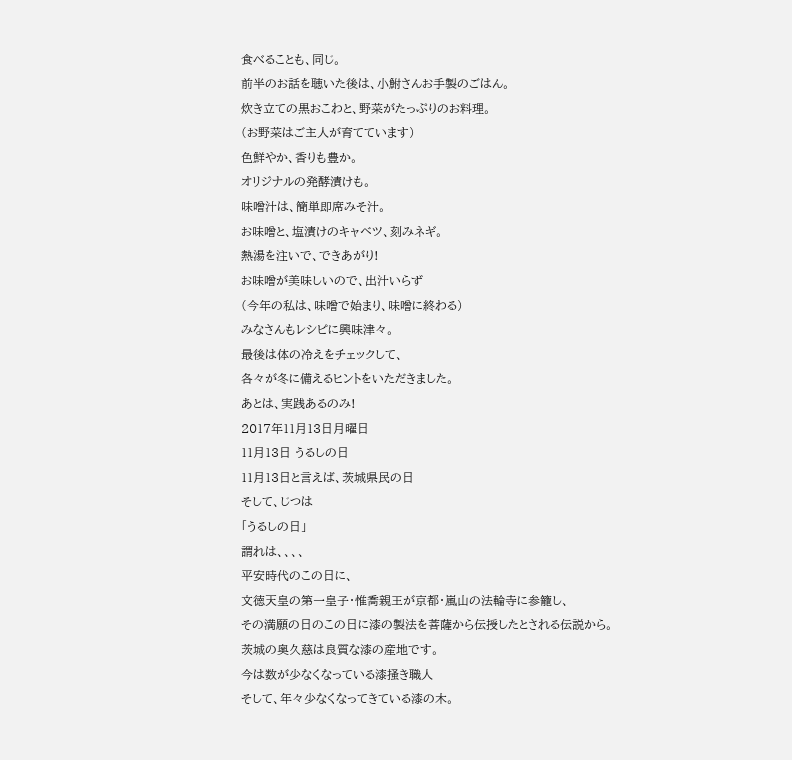食べることも、同じ。
前半のお話を聴いた後は、小鮒さんお手製のごはん。
炊き立ての黒おこわと、野菜がたっぷりのお料理。
(お野菜はご主人が育てています)
色鮮やか、香りも豊か。
オリジナルの発酵漬けも。
味噌汁は、簡単即席みそ汁。
お味噌と、塩漬けのキャベツ、刻みネギ。
熱湯を注いで、できあがり!
お味噌が美味しいので、出汁いらず
(今年の私は、味噌で始まり、味噌に終わる)
みなさんもレシピに興味津々。
最後は体の冷えをチェックして、
各々が冬に備えるヒントをいただきました。
あとは、実践あるのみ!
2017年11月13日月曜日
11月13日 うるしの日
11月13日と言えば、茨城県民の日
そして、じつは
「うるしの日」
謂れは、、、、
平安時代のこの日に、
文徳天皇の第一皇子・惟喬親王が京都・嵐山の法輪寺に参籠し、
その満願の日のこの日に漆の製法を菩薩から伝授したとされる伝説から。
茨城の奥久慈は良質な漆の産地です。
今は数が少なくなっている漆掻き職人
そして、年々少なくなってきている漆の木。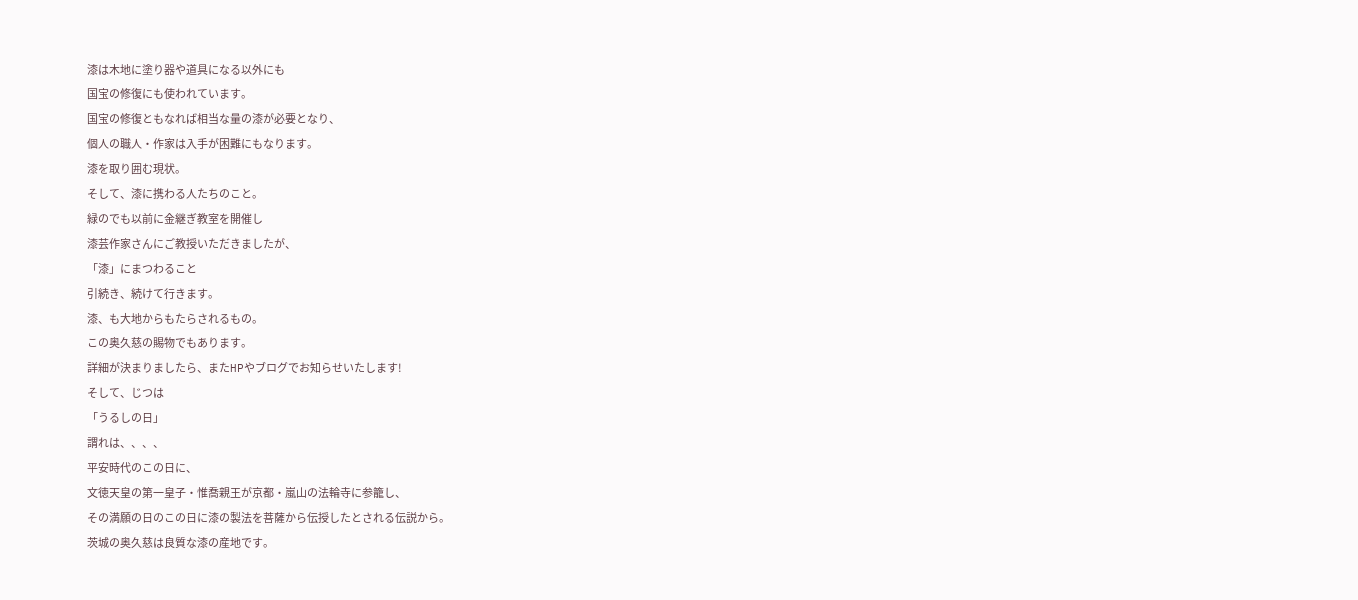漆は木地に塗り器や道具になる以外にも
国宝の修復にも使われています。
国宝の修復ともなれば相当な量の漆が必要となり、
個人の職人・作家は入手が困難にもなります。
漆を取り囲む現状。
そして、漆に携わる人たちのこと。
緑のでも以前に金継ぎ教室を開催し
漆芸作家さんにご教授いただきましたが、
「漆」にまつわること
引続き、続けて行きます。
漆、も大地からもたらされるもの。
この奥久慈の賜物でもあります。
詳細が決まりましたら、またHPやブログでお知らせいたします!
そして、じつは
「うるしの日」
謂れは、、、、
平安時代のこの日に、
文徳天皇の第一皇子・惟喬親王が京都・嵐山の法輪寺に参籠し、
その満願の日のこの日に漆の製法を菩薩から伝授したとされる伝説から。
茨城の奥久慈は良質な漆の産地です。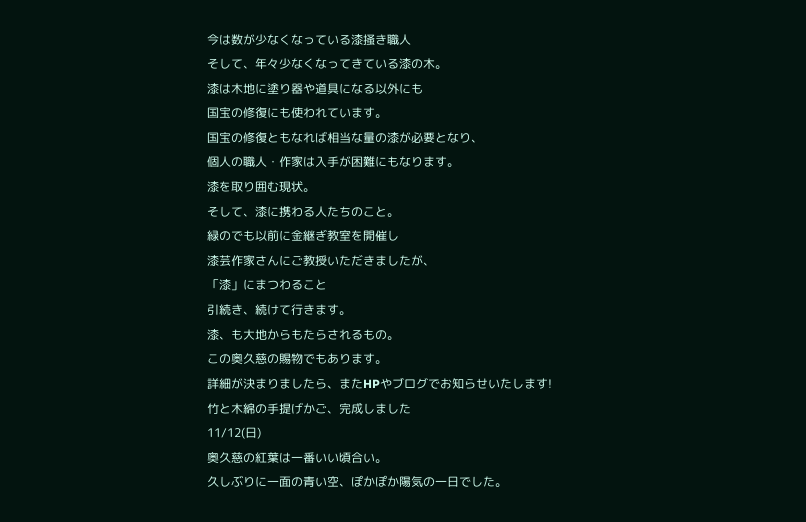今は数が少なくなっている漆掻き職人
そして、年々少なくなってきている漆の木。
漆は木地に塗り器や道具になる以外にも
国宝の修復にも使われています。
国宝の修復ともなれば相当な量の漆が必要となり、
個人の職人・作家は入手が困難にもなります。
漆を取り囲む現状。
そして、漆に携わる人たちのこと。
緑のでも以前に金継ぎ教室を開催し
漆芸作家さんにご教授いただきましたが、
「漆」にまつわること
引続き、続けて行きます。
漆、も大地からもたらされるもの。
この奥久慈の賜物でもあります。
詳細が決まりましたら、またHPやブログでお知らせいたします!
竹と木綿の手提げかご、完成しました
11/12(日)
奥久慈の紅葉は一番いい頃合い。
久しぶりに一面の青い空、ぽかぽか陽気の一日でした。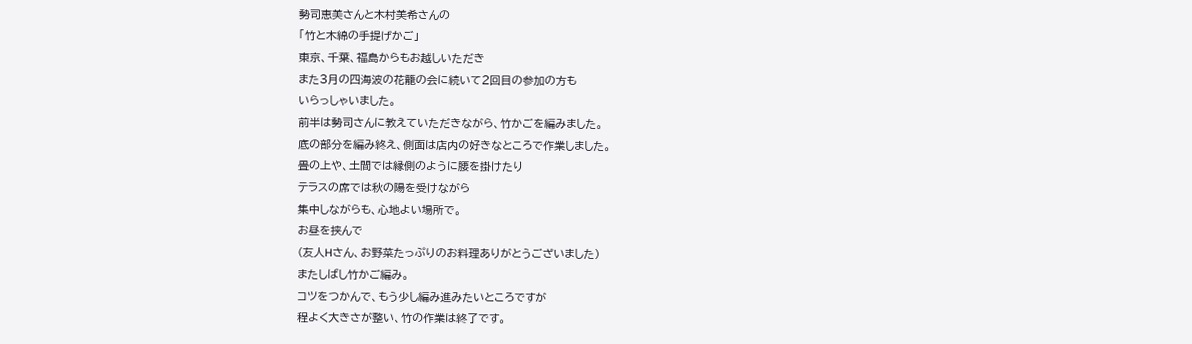勢司恵美さんと木村美希さんの
「竹と木綿の手提げかご」
東京、千葉、福島からもお越しいただき
また3月の四海波の花籠の会に続いて2回目の参加の方も
いらっしゃいました。
前半は勢司さんに教えていただきながら、竹かごを編みました。
底の部分を編み終え、側面は店内の好きなところで作業しました。
畳の上や、土間では縁側のように腰を掛けたり
テラスの席では秋の陽を受けながら
集中しながらも、心地よい場所で。
お昼を挟んで
(友人Hさん、お野菜たっぷりのお料理ありがとうございました)
またしばし竹かご編み。
コツをつかんで、もう少し編み進みたいところですが
程よく大きさが整い、竹の作業は終了です。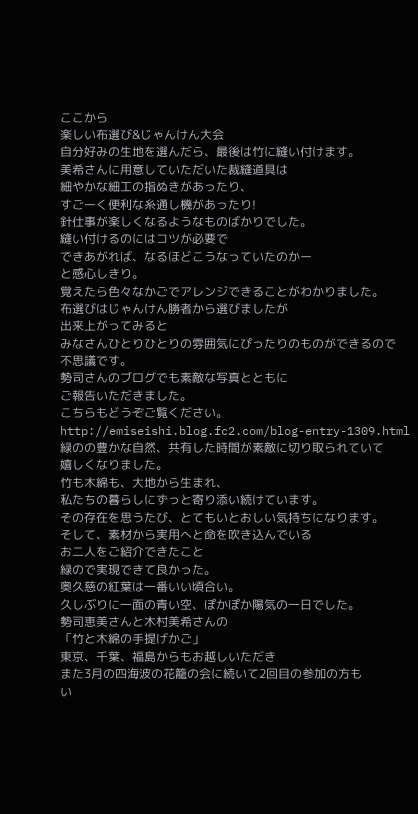ここから
楽しい布選び&じゃんけん大会
自分好みの生地を選んだら、最後は竹に縫い付けます。
美希さんに用意していただいた裁縫道具は
細やかな細工の指ぬきがあったり、
すごーく便利な糸通し機があったり!
針仕事が楽しくなるようなものばかりでした。
縫い付けるのにはコツが必要で
できあがれば、なるほどこうなっていたのかー
と感心しきり。
覚えたら色々なかごでアレンジできることがわかりました。
布選びはじゃんけん勝者から選びましたが
出来上がってみると
みなさんひとりひとりの雰囲気にぴったりのものができるので
不思議です。
勢司さんのブログでも素敵な写真とともに
ご報告いただきました。
こちらもどうぞご覧ください。
http://emiseishi.blog.fc2.com/blog-entry-1309.html
緑のの豊かな自然、共有した時間が素敵に切り取られていて
嬉しくなりました。
竹も木綿も、大地から生まれ、
私たちの暮らしにずっと寄り添い続けています。
その存在を思うたび、とてもいとおしい気持ちになります。
そして、素材から実用へと命を吹き込んでいる
お二人をご紹介できたこと
緑ので実現できて良かった。
奥久慈の紅葉は一番いい頃合い。
久しぶりに一面の青い空、ぽかぽか陽気の一日でした。
勢司恵美さんと木村美希さんの
「竹と木綿の手提げかご」
東京、千葉、福島からもお越しいただき
また3月の四海波の花籠の会に続いて2回目の参加の方も
い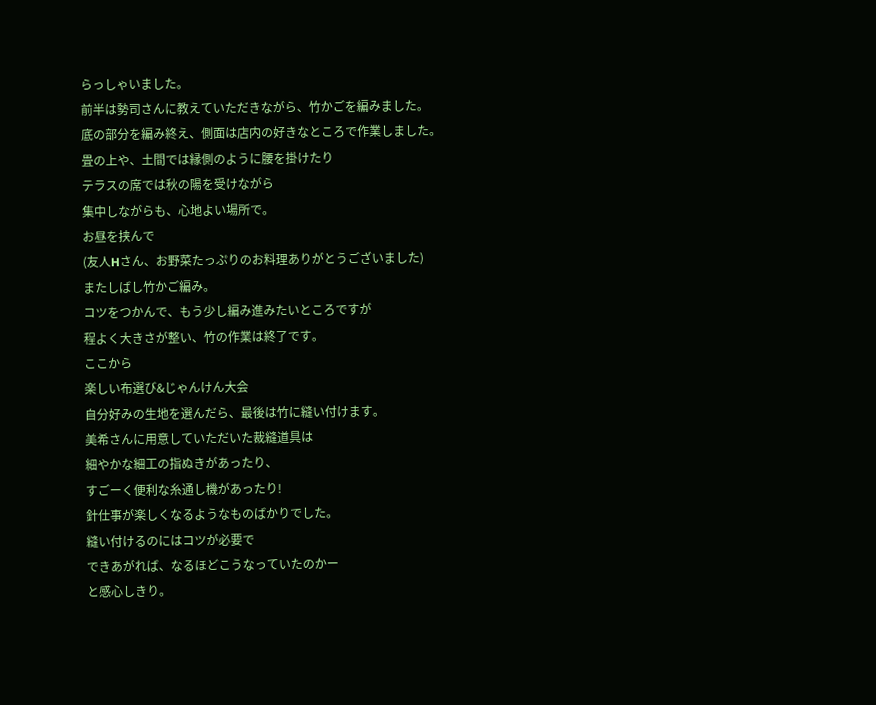らっしゃいました。
前半は勢司さんに教えていただきながら、竹かごを編みました。
底の部分を編み終え、側面は店内の好きなところで作業しました。
畳の上や、土間では縁側のように腰を掛けたり
テラスの席では秋の陽を受けながら
集中しながらも、心地よい場所で。
お昼を挟んで
(友人Hさん、お野菜たっぷりのお料理ありがとうございました)
またしばし竹かご編み。
コツをつかんで、もう少し編み進みたいところですが
程よく大きさが整い、竹の作業は終了です。
ここから
楽しい布選び&じゃんけん大会
自分好みの生地を選んだら、最後は竹に縫い付けます。
美希さんに用意していただいた裁縫道具は
細やかな細工の指ぬきがあったり、
すごーく便利な糸通し機があったり!
針仕事が楽しくなるようなものばかりでした。
縫い付けるのにはコツが必要で
できあがれば、なるほどこうなっていたのかー
と感心しきり。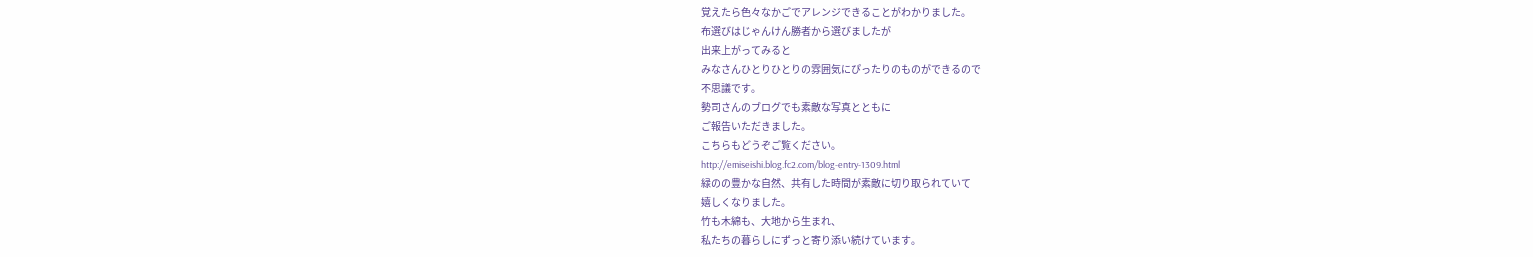覚えたら色々なかごでアレンジできることがわかりました。
布選びはじゃんけん勝者から選びましたが
出来上がってみると
みなさんひとりひとりの雰囲気にぴったりのものができるので
不思議です。
勢司さんのブログでも素敵な写真とともに
ご報告いただきました。
こちらもどうぞご覧ください。
http://emiseishi.blog.fc2.com/blog-entry-1309.html
緑のの豊かな自然、共有した時間が素敵に切り取られていて
嬉しくなりました。
竹も木綿も、大地から生まれ、
私たちの暮らしにずっと寄り添い続けています。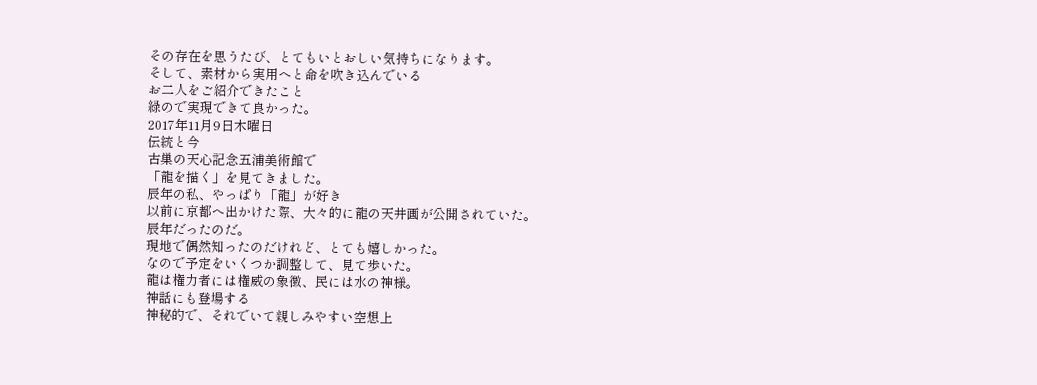その存在を思うたび、とてもいとおしい気持ちになります。
そして、素材から実用へと命を吹き込んでいる
お二人をご紹介できたこと
緑ので実現できて良かった。
2017年11月9日木曜日
伝統と今
古巣の天心記念五浦美術館で
「龍を描く」を見てきました。
辰年の私、やっぱり「龍」が好き
以前に京都へ出かけた際、大々的に龍の天井画が公開されていた。
辰年だったのだ。
現地で偶然知ったのだけれど、とても嬉しかった。
なので予定をいくつか調整して、見て歩いた。
龍は権力者には権威の象徴、民には水の神様。
神話にも登場する
神秘的で、それでいて親しみやすい空想上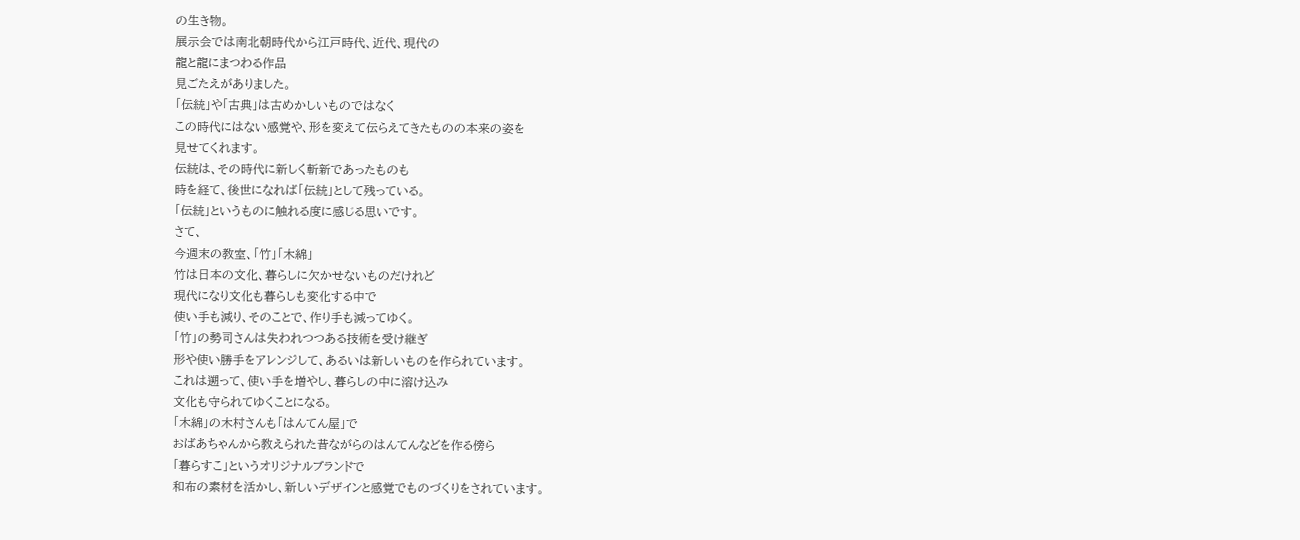の生き物。
展示会では南北朝時代から江戸時代、近代、現代の
龍と龍にまつわる作品
見ごたえがありました。
「伝統」や「古典」は古めかしいものではなく
この時代にはない感覚や、形を変えて伝らえてきたものの本来の姿を
見せてくれます。
伝統は、その時代に新しく斬新であったものも
時を経て、後世になれば「伝統」として残っている。
「伝統」というものに触れる度に感じる思いです。
さて、
今週末の教室、「竹」「木綿」
竹は日本の文化、暮らしに欠かせないものだけれど
現代になり文化も暮らしも変化する中で
使い手も減り、そのことで、作り手も減ってゆく。
「竹」の勢司さんは失われつつある技術を受け継ぎ
形や使い勝手をアレンジして、あるいは新しいものを作られています。
これは遡って、使い手を増やし、暮らしの中に溶け込み
文化も守られてゆくことになる。
「木綿」の木村さんも「はんてん屋」で
おばあちゃんから教えられた昔ながらのはんてんなどを作る傍ら
「暮らすこ」というオリジナルブランドで
和布の素材を活かし、新しいデザインと感覚でものづくりをされています。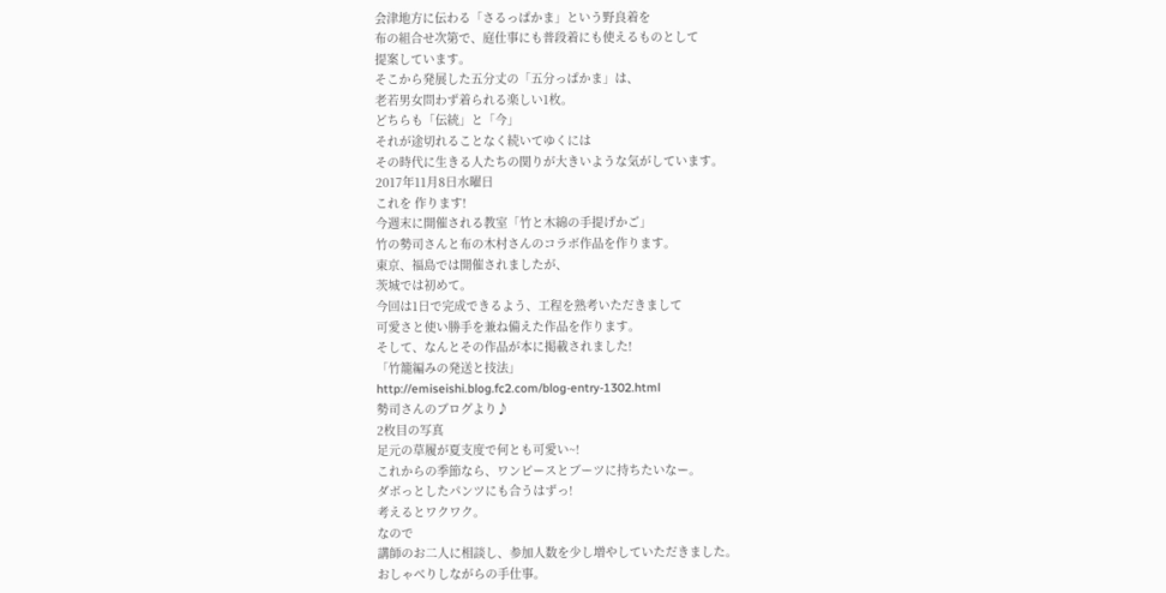会津地方に伝わる「さるっぱかま」という野良着を
布の組合せ次第で、庭仕事にも普段着にも使えるものとして
提案しています。
そこから発展した五分丈の「五分っぱかま」は、
老若男女問わず着られる楽しい1枚。
どちらも「伝統」と「今」
それが途切れることなく続いてゆくには
その時代に生きる人たちの関りが大きいような気がしています。
2017年11月8日水曜日
これを 作ります!
今週末に開催される教室「竹と木綿の手提げかご」
竹の勢司さんと布の木村さんのコラボ作品を作ります。
東京、福島では開催されましたが、
茨城では初めて。
今回は1日で完成できるよう、工程を熟考いただきまして
可愛さと使い勝手を兼ね備えた作品を作ります。
そして、なんとその作品が本に掲載されました!
「竹籠編みの発送と技法」
http://emiseishi.blog.fc2.com/blog-entry-1302.html
勢司さんのブログより♪
2枚目の写真
足元の草履が夏支度で何とも可愛い~!
これからの季節なら、ワンピースとブーツに持ちたいなー。
ダボっとしたパンツにも合うはずっ!
考えるとワクワク。
なので
講師のお二人に相談し、参加人数を少し増やしていただきました。
おしゃべりしながらの手仕事。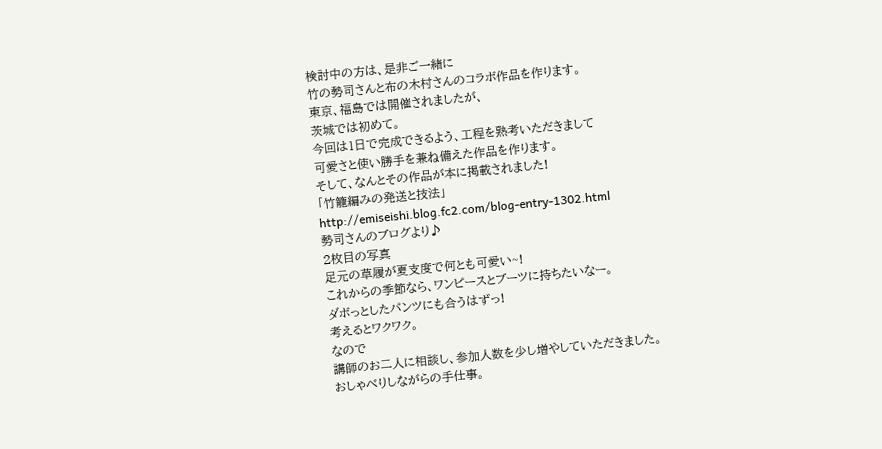検討中の方は、是非ご一緒に
竹の勢司さんと布の木村さんのコラボ作品を作ります。
東京、福島では開催されましたが、
茨城では初めて。
今回は1日で完成できるよう、工程を熟考いただきまして
可愛さと使い勝手を兼ね備えた作品を作ります。
そして、なんとその作品が本に掲載されました!
「竹籠編みの発送と技法」
http://emiseishi.blog.fc2.com/blog-entry-1302.html
勢司さんのブログより♪
2枚目の写真
足元の草履が夏支度で何とも可愛い~!
これからの季節なら、ワンピースとブーツに持ちたいなー。
ダボっとしたパンツにも合うはずっ!
考えるとワクワク。
なので
講師のお二人に相談し、参加人数を少し増やしていただきました。
おしゃべりしながらの手仕事。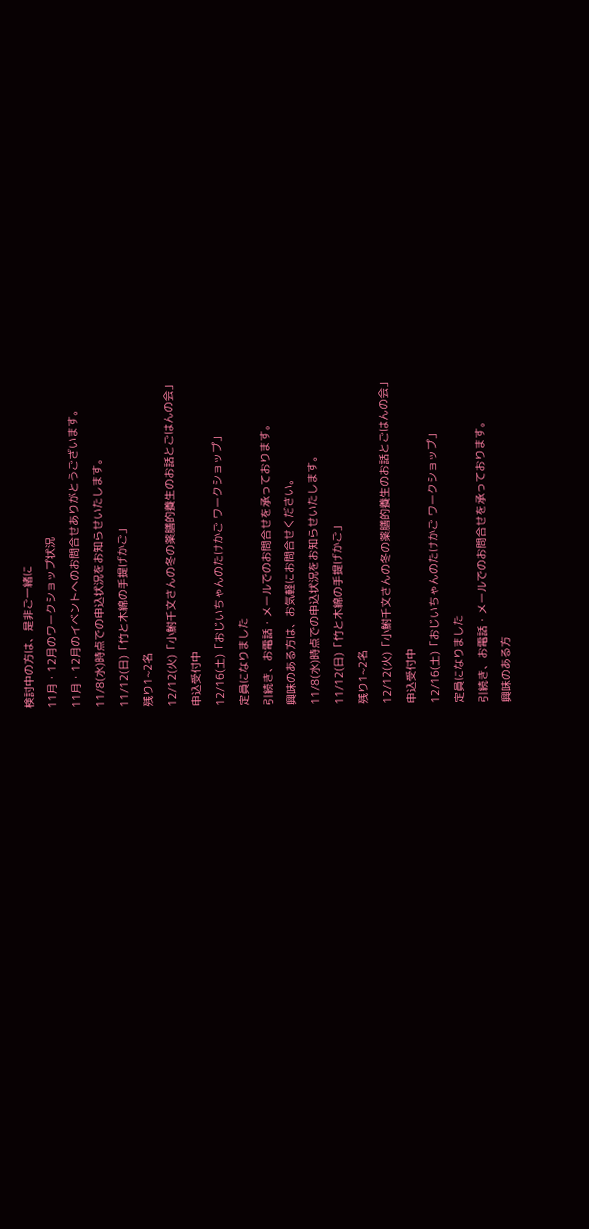検討中の方は、是非ご一緒に
11月・12月のワークショップ状況
11月・12月のイベントへのお問合せありがとうございます。
11/8(水)時点での申込状況をお知らせいたします。
11/12(日)「竹と木綿の手提げかご」
残り1~2名
12/12(火)「小鮒千文さんの冬の薬膳的養生のお話とごはんの会」
申込受付中
12/16(土)「おじいちゃんのたけかご ワークショップ」
定員になりました
引続き、お電話・メールでのお問合せを承っております。
興味のある方は、お気軽にお問合せください。
11/8(水)時点での申込状況をお知らせいたします。
11/12(日)「竹と木綿の手提げかご」
残り1~2名
12/12(火)「小鮒千文さんの冬の薬膳的養生のお話とごはんの会」
申込受付中
12/16(土)「おじいちゃんのたけかご ワークショップ」
定員になりました
引続き、お電話・メールでのお問合せを承っております。
興味のある方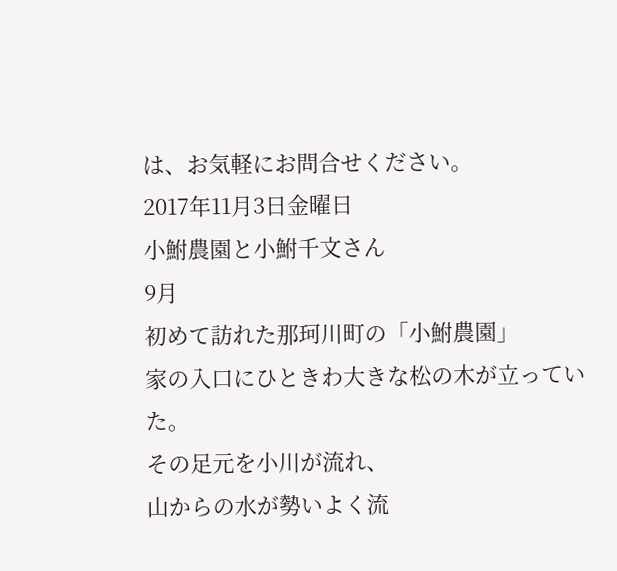は、お気軽にお問合せください。
2017年11月3日金曜日
小鮒農園と小鮒千文さん
9月
初めて訪れた那珂川町の「小鮒農園」
家の入口にひときわ大きな松の木が立っていた。
その足元を小川が流れ、
山からの水が勢いよく流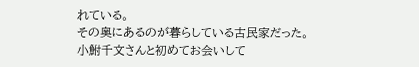れている。
その奥にあるのが暮らしている古民家だった。
小鮒千文さんと初めてお会いして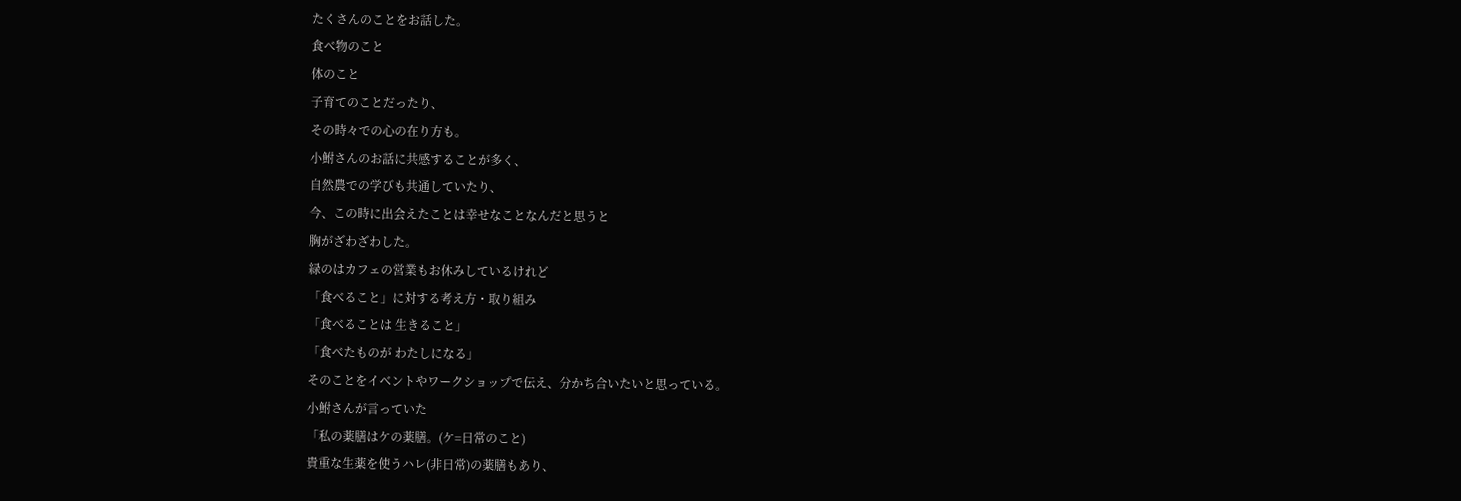たくさんのことをお話した。
食べ物のこと
体のこと
子育てのことだったり、
その時々での心の在り方も。
小鮒さんのお話に共感することが多く、
自然農での学びも共通していたり、
今、この時に出会えたことは幸せなことなんだと思うと
胸がざわざわした。
緑のはカフェの営業もお休みしているけれど
「食べること」に対する考え方・取り組み
「食べることは 生きること」
「食べたものが わたしになる」
そのことをイベントやワークショップで伝え、分かち合いたいと思っている。
小鮒さんが言っていた
「私の薬膳はケの薬膳。(ケ=日常のこと)
貴重な生薬を使うハレ(非日常)の薬膳もあり、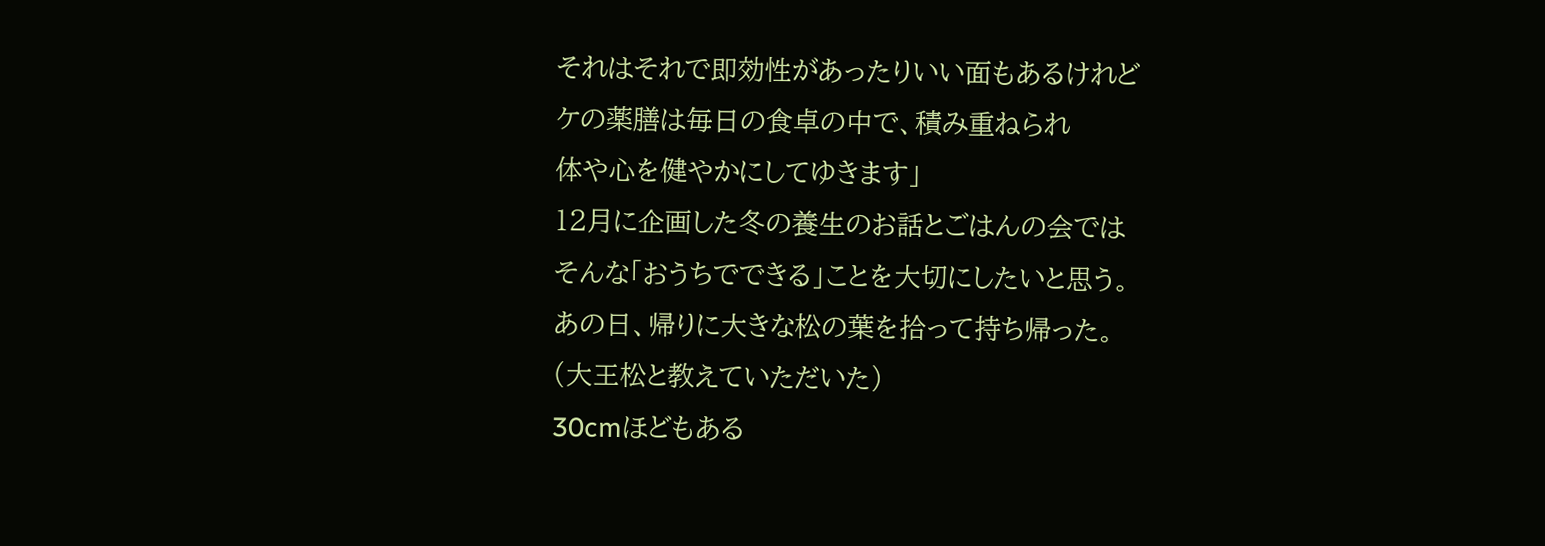それはそれで即効性があったりいい面もあるけれど
ケの薬膳は毎日の食卓の中で、積み重ねられ
体や心を健やかにしてゆきます」
12月に企画した冬の養生のお話とごはんの会では
そんな「おうちでできる」ことを大切にしたいと思う。
あの日、帰りに大きな松の葉を拾って持ち帰った。
(大王松と教えていただいた)
30cmほどもある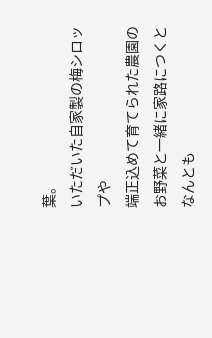葉。
いただいた自家製の梅シロップや
端正込めて育てられた農園のお野菜と一緒に家路につくと
なんとも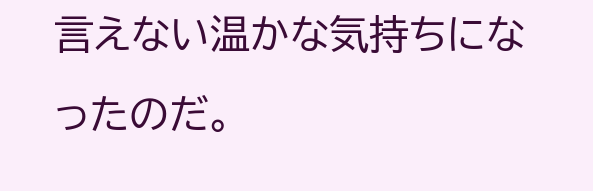言えない温かな気持ちになったのだ。